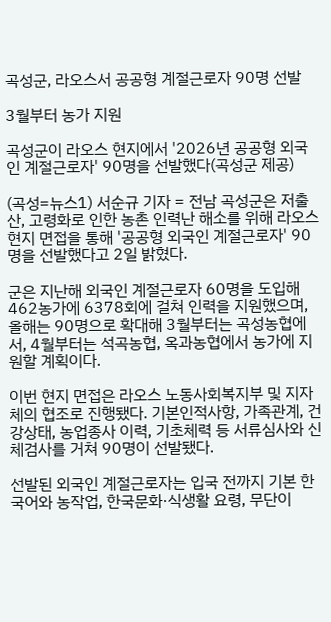곡성군, 라오스서 공공형 계절근로자 90명 선발

3월부터 농가 지원

곡성군이 라오스 현지에서 '2026년 공공형 외국인 계절근로자' 90명을 선발했다(곡성군 제공)

(곡성=뉴스1) 서순규 기자 = 전남 곡성군은 저출산, 고령화로 인한 농촌 인력난 해소를 위해 라오스 현지 면접을 통해 '공공형 외국인 계절근로자' 90명을 선발했다고 2일 밝혔다.

군은 지난해 외국인 계절근로자 60명을 도입해 462농가에 6378회에 걸쳐 인력을 지원했으며, 올해는 90명으로 확대해 3월부터는 곡성농협에서, 4월부터는 석곡농협, 옥과농협에서 농가에 지원할 계획이다.

이번 현지 면접은 라오스 노동사회복지부 및 지자체의 협조로 진행됐다. 기본인적사항, 가족관계, 건강상태, 농업종사 이력, 기초체력 등 서류심사와 신체검사를 거쳐 90명이 선발됐다.

선발된 외국인 계절근로자는 입국 전까지 기본 한국어와 농작업, 한국문화·식생활 요령, 무단이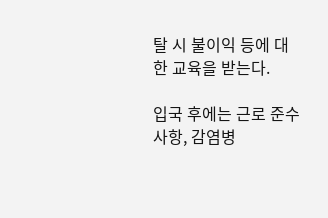탈 시 불이익 등에 대한 교육을 받는다.

입국 후에는 근로 준수사항, 감염병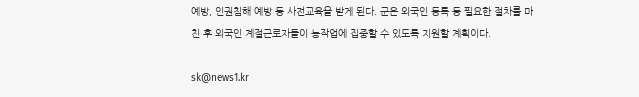예방, 인권침해 예방 등 사전교육을 받게 된다. 군은 외국인 등록 등 필요한 절차를 마친 후 외국인 계절근로자들이 농작업에 집중할 수 있도록 지원할 계획이다.

sk@news1.kr